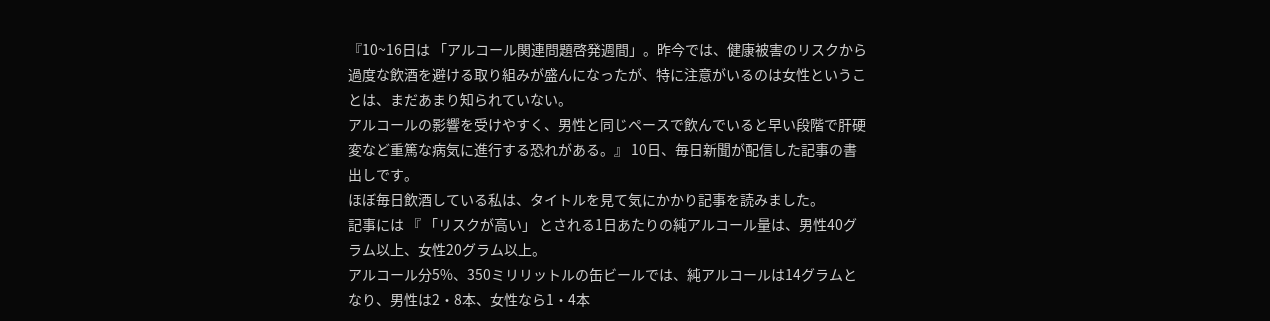『10~16日は 「アルコール関連問題啓発週間」。昨今では、健康被害のリスクから過度な飲酒を避ける取り組みが盛んになったが、特に注意がいるのは女性ということは、まだあまり知られていない。
アルコールの影響を受けやすく、男性と同じペースで飲んでいると早い段階で肝硬変など重篤な病気に進行する恐れがある。』 10日、毎日新聞が配信した記事の書出しです。
ほぼ毎日飲酒している私は、タイトルを見て気にかかり記事を読みました。
記事には 『 「リスクが高い」 とされる1日あたりの純アルコール量は、男性40グラム以上、女性20グラム以上。
アルコール分5%、350ミリリットルの缶ビールでは、純アルコールは14グラムとなり、男性は2・8本、女性なら1・4本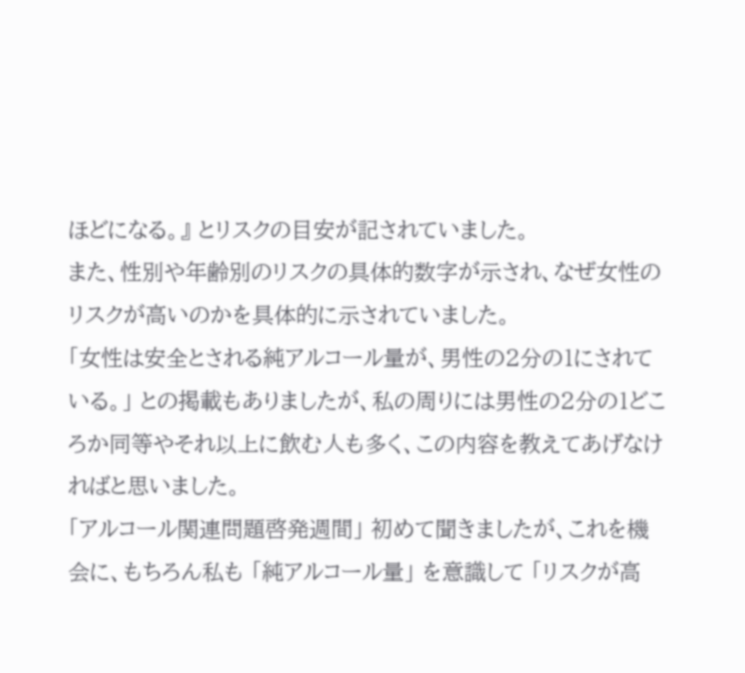ほどになる。』 とリスクの目安が記されていました。
また、性別や年齢別のリスクの具体的数字が示され、なぜ女性のリスクが高いのかを具体的に示されていました。
「女性は安全とされる純アルコール量が、男性の2分の1にされている。」 との掲載もありましたが、私の周りには男性の2分の1どころか同等やそれ以上に飲む人も多く、この内容を教えてあげなければと思いました。
「アルコール関連問題啓発週間」 初めて聞きましたが、これを機会に、もちろん私も 「純アルコール量」 を意識して 「リスクが高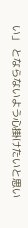い」 とならないよう心掛けたいと思い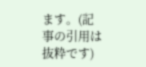ます。(記事の引用は抜粋です)